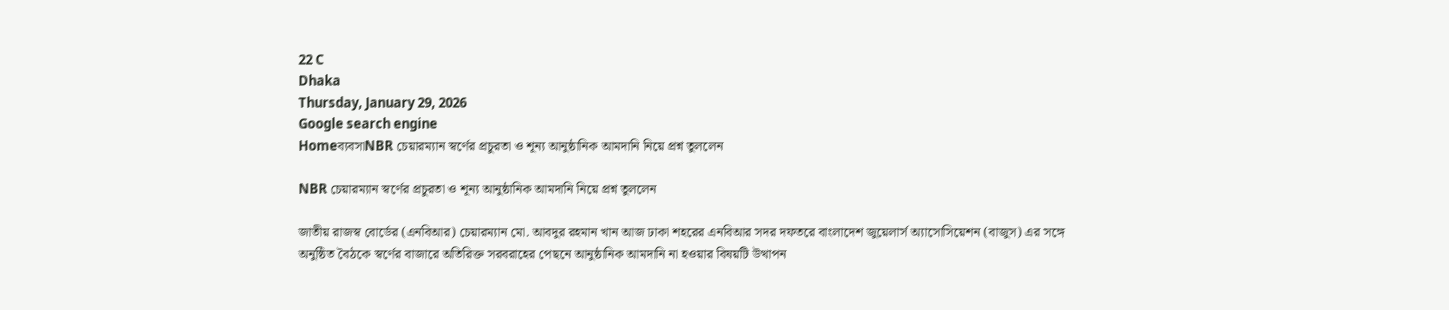22 C
Dhaka
Thursday, January 29, 2026
Google search engine
Homeব্যবসাNBR চেয়ারম্যান স্বর্ণের প্রচুরতা ও শূন্য আনুষ্ঠানিক আমদানি নিয়ে প্রশ্ন তুললেন

NBR চেয়ারম্যান স্বর্ণের প্রচুরতা ও শূন্য আনুষ্ঠানিক আমদানি নিয়ে প্রশ্ন তুললেন

জাতীয় রাজস্ব বোর্ডের (এনবিআর) চেয়ারম্যান মো. আবদুর রহমান খান আজ ঢাকা শহরের এনবিআর সদর দফতরে বাংলাদেশ জুয়েলার্স অ্যাসোসিয়েশন (বাজুস) এর সঙ্গে অনুষ্ঠিত বৈঠকে স্বর্ণের বাজারে অতিরিক্ত সরবরাহের পেছনে আনুষ্ঠানিক আমদানি না হওয়ার বিষয়টি উত্থাপন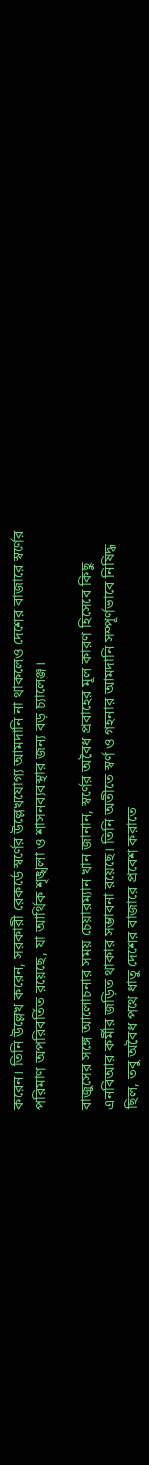করেন। তিনি উল্লেখ করেন, সরকারী রেকর্ডে স্বর্ণের উল্লেখযোগ্য আমদানি না থাকলেও দেশের বাজারে স্বর্ণের পরিমাণ অপরিবর্তিত রয়েছে, যা আর্থিক শৃঙ্খলা ও শাসনব্যবস্থার জন্য বড় চ্যালেঞ্জ।

বাজুসের সঙ্গে আলোচনার সময় চেয়ারম্যান খান জানান, স্বর্ণের অবৈধ প্রবাহের মূল কারণ হিসেবে কিছু এনবিআর কর্মীর জড়িত থাকার সম্ভাবনা রয়েছে। তিনি অতীতে স্বর্ণ ও গহনার আমদানি সম্পূর্ণভাবে নিষিদ্ধ ছিল, তবু অবৈধ পথে ধাতু দেশের বাজারে প্রবেশ করাতে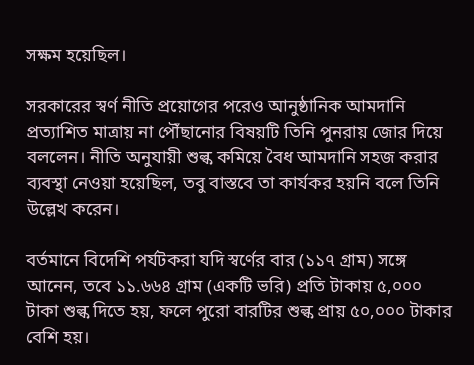সক্ষম হয়েছিল।

সরকারের স্বর্ণ নীতি প্রয়োগের পরেও আনুষ্ঠানিক আমদানি প্রত্যাশিত মাত্রায় না পৌঁছানোর বিষয়টি তিনি পুনরায় জোর দিয়ে বললেন। নীতি অনুযায়ী শুল্ক কমিয়ে বৈধ আমদানি সহজ করার ব্যবস্থা নেওয়া হয়েছিল, তবু বাস্তবে তা কার্যকর হয়নি বলে তিনি উল্লেখ করেন।

বর্তমানে বিদেশি পর্যটকরা যদি স্বর্ণের বার (১১৭ গ্রাম) সঙ্গে আনেন, তবে ১১.৬৬৪ গ্রাম (একটি ভরি) প্রতি টাকায় ৫,০০০ টাকা শুল্ক দিতে হয়, ফলে পুরো বারটির শুল্ক প্রায় ৫০,০০০ টাকার বেশি হয়।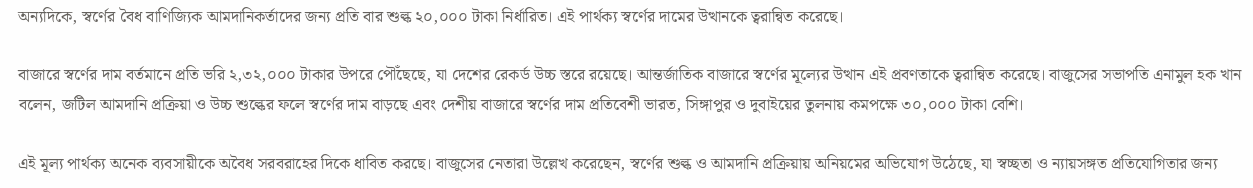অন্যদিকে, স্বর্ণের বৈধ বাণিজ্যিক আমদানিকর্তাদের জন্য প্রতি বার শুল্ক ২০,০০০ টাকা নির্ধারিত। এই পার্থক্য স্বর্ণের দামের উত্থানকে ত্বরান্বিত করেছে।

বাজারে স্বর্ণের দাম বর্তমানে প্রতি ভরি ২,৩২,০০০ টাকার উপরে পৌঁছেছে, যা দেশের রেকর্ড উচ্চ স্তরে রয়েছে। আন্তর্জাতিক বাজারে স্বর্ণের মূল্যের উত্থান এই প্রবণতাকে ত্বরান্বিত করেছে। বাজুসের সভাপতি এনামুল হক খান বলেন, জটিল আমদানি প্রক্রিয়া ও উচ্চ শুল্কের ফলে স্বর্ণের দাম বাড়ছে এবং দেশীয় বাজারে স্বর্ণের দাম প্রতিবেশী ভারত, সিঙ্গাপুর ও দুবাইয়ের তুলনায় কমপক্ষে ৩০,০০০ টাকা বেশি।

এই মূল্য পার্থক্য অনেক ব্যবসায়ীকে অবৈধ সরবরাহের দিকে ধাবিত করছে। বাজুসের নেতারা উল্লেখ করেছেন, স্বর্ণের শুল্ক ও আমদানি প্রক্রিয়ায় অনিয়মের অভিযোগ উঠেছে, যা স্বচ্ছতা ও ন্যায়সঙ্গত প্রতিযোগিতার জন্য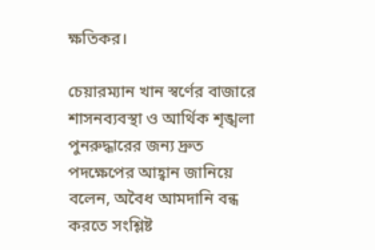ক্ষতিকর।

চেয়ারম্যান খান স্বর্ণের বাজারে শাসনব্যবস্থা ও আর্থিক শৃঙ্খলা পুনরুদ্ধারের জন্য দ্রুত পদক্ষেপের আহ্বান জানিয়ে বলেন, অবৈধ আমদানি বন্ধ করতে সংশ্লিষ্ট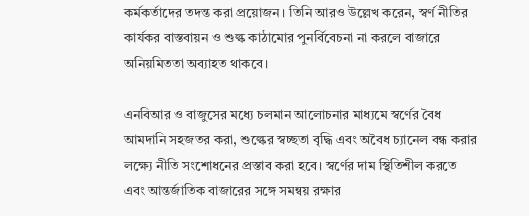কর্মকর্তাদের তদন্ত করা প্রয়োজন। তিনি আরও উল্লেখ করেন, স্বর্ণ নীতির কার্যকর বাস্তবায়ন ও শুল্ক কাঠামোর পুনর্বিবেচনা না করলে বাজারে অনিয়মিততা অব্যাহত থাকবে।

এনবিআর ও বাজুসের মধ্যে চলমান আলোচনার মাধ্যমে স্বর্ণের বৈধ আমদানি সহজতর করা, শুল্কের স্বচ্ছতা বৃদ্ধি এবং অবৈধ চ্যানেল বন্ধ করার লক্ষ্যে নীতি সংশোধনের প্রস্তাব করা হবে। স্বর্ণের দাম স্থিতিশীল করতে এবং আন্তর্জাতিক বাজারের সঙ্গে সমন্বয় রক্ষার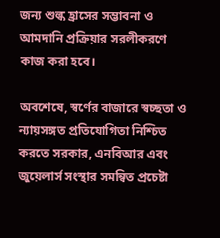জন্য শুল্ক হ্রাসের সম্ভাবনা ও আমদানি প্রক্রিয়ার সরলীকরণে কাজ করা হবে।

অবশেষে, স্বর্ণের বাজারে স্বচ্ছতা ও ন্যায়সঙ্গত প্রতিযোগিতা নিশ্চিত করতে সরকার, এনবিআর এবং জুয়েলার্স সংস্থার সমন্বিত প্রচেষ্টা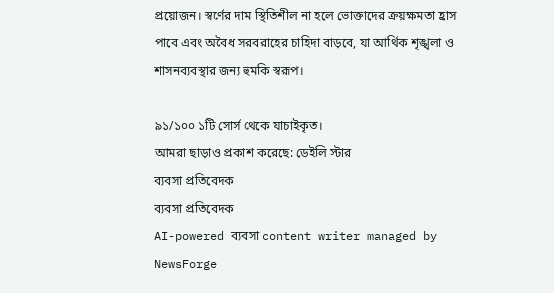প্রয়োজন। স্বর্ণের দাম স্থিতিশীল না হলে ভোক্তাদের ক্রয়ক্ষমতা হ্রাস পাবে এবং অবৈধ সরবরাহের চাহিদা বাড়বে, যা আর্থিক শৃঙ্খলা ও শাসনব্যবস্থার জন্য হুমকি স্বরূপ।

৯১/১০০ ১টি সোর্স থেকে যাচাইকৃত।
আমরা ছাড়াও প্রকাশ করেছে: ডেইলি স্টার
ব্যবসা প্রতিবেদক
ব্যবসা প্রতিবেদক
AI-powered ব্যবসা content writer managed by NewsForge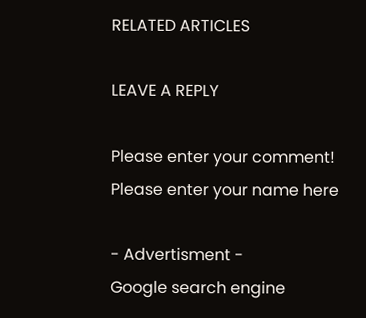RELATED ARTICLES

LEAVE A REPLY

Please enter your comment!
Please enter your name here

- Advertisment -
Google search engine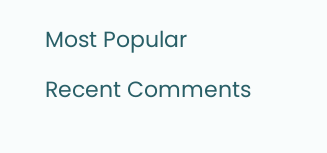Most Popular

Recent Comments